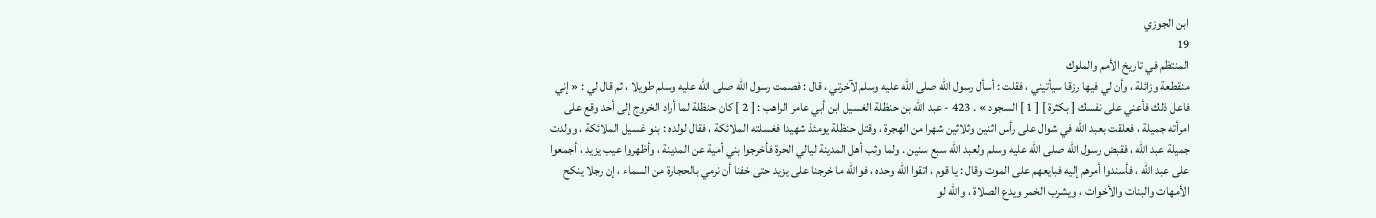ابن الجوزي
19
المنتظم في تاريخ الأمم والملوك
منقطعة وزائلة ، وأن لي فيها رزقا سيأتيني ، فقلت : أسأل رسول الله صلى الله عليه وسلم لآخرتي ، قال : فصمت رسول الله صلى الله عليه وسلم طويلا ، ثم قال لي : « إني فاعل ذلك فأعني على نفسك [ بكثرة ] [ 1 ] السجود » . 423 - عبد الله بن حنظلة الغسيل ابن أبي عامر الراهب : [ 2 ] كان حنظلة لما أراد الخروج إلى أحد وقع على امرأته جميلة ، فعلقت بعبد الله في شوال على رأس اثنين وثلاثين شهرا من الهجرة ، وقتل حنظلة يومئذ شهيدا فغسلته الملائكة ، فقال لولده : بنو غسيل الملائكة ، وولدت جميلة عبد الله ، فقبض رسول الله صلى الله عليه وسلم ولعبد الله سبع سنين . ولما وثب أهل المدينة ليالي الحرة فأخرجوا بني أمية عن المدينة ، وأظهروا عيب يزيد ، أجمعوا على عبد الله ، فأسندوا أمرهم إليه فبايعهم على الموت وقال : يا قوم ، اتقوا الله وحده ، فوالله ما خرجنا على يزيد حتى خفنا أن نرمي بالحجارة من السماء ، إن رجلا ينكح الأمهات والبنات والأخوات ، ويشرب الخمر ويدع الصلاة ، والله لو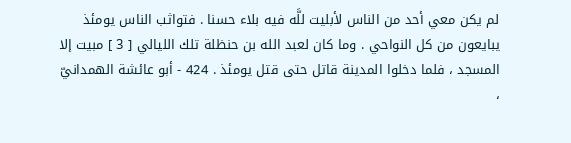لم يكن معي أحد من الناس لأبليت للَّه فيه بلاء حسنا . فتواثب الناس يومئذ يبايعون من كل النواحي . وما كان لعبد الله بن حنظلة تلك الليالي [ 3 ] مبيت إلا المسجد ، فلما دخلوا المدينة قاتل حتى قتل يومئذ . 424 - أبو عائشة الهمدانيّ ،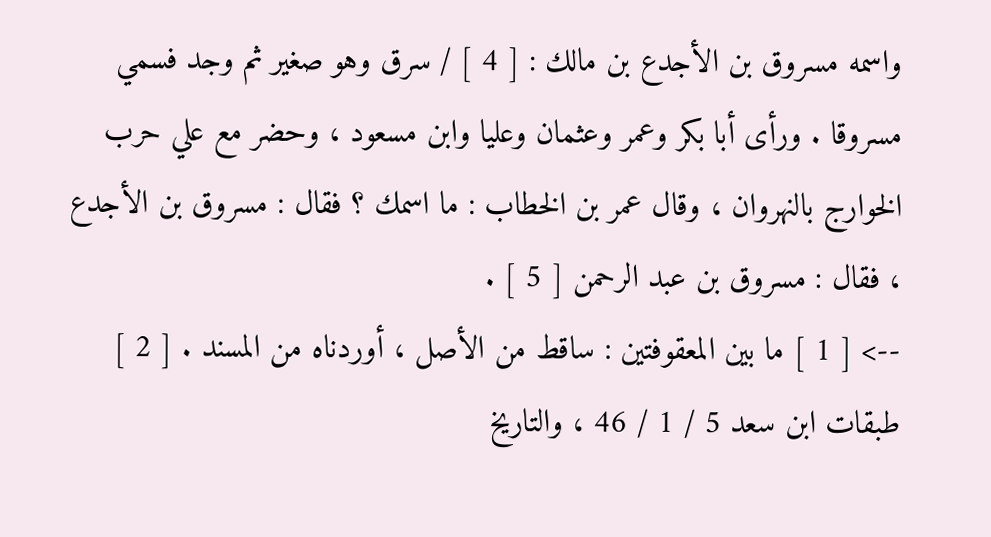واسمه مسروق بن الأجدع بن مالك : [ 4 ] / سرق وهو صغير ثم وجد فسمي مسروقا . ورأى أبا بكر وعمر وعثمان وعليا وابن مسعود ، وحضر مع علي حرب الخوارج بالنهروان ، وقال عمر بن الخطاب : ما اسمك ؟ فقال : مسروق بن الأجدع ، فقال : مسروق بن عبد الرحمن [ 5 ] .
--> [ 1 ] ما بين المعقوفتين : ساقط من الأصل ، أوردناه من المسند . [ 2 ] طبقات ابن سعد 5 / 1 / 46 ، والتاريخ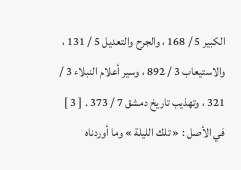الكبير 5 / 168 ، والجرح والتعديل 5 / 131 ، والاستيعاب 3 / 892 ، وسير أعلام النبلاء 3 / 321 ، وتهذيب تاريخ دمشق 7 / 373 . [ 3 ] في الأصل : « تلك الليلة » وما أوردناه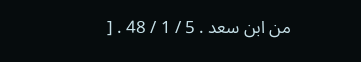من ابن سعد . 5 / 1 / 48 . [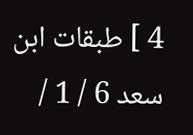4 ] طبقات ابن سعد 6 / 1 /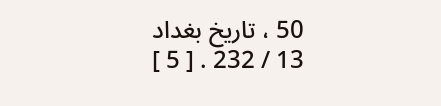50 ، تاريخ بغداد 13 / 232 . [ 5 ]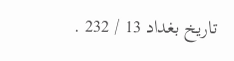تاريخ بغداد 13 / 232 .